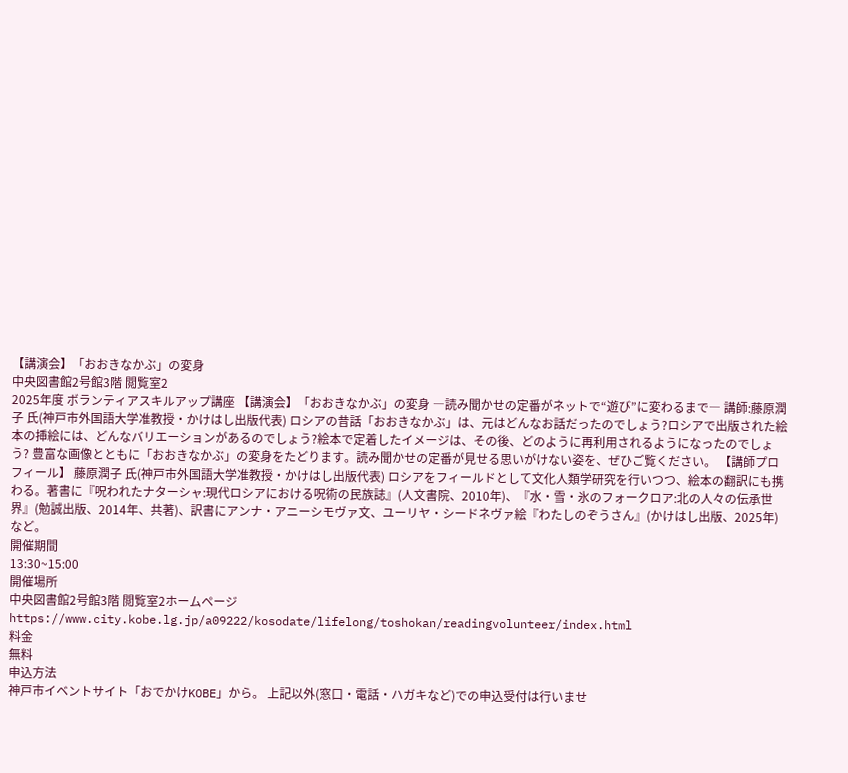【講演会】「おおきなかぶ」の変身
中央図書館2号館3階 閲覧室2
2025年度 ボランティアスキルアップ講座 【講演会】「おおきなかぶ」の変身 ―読み聞かせの定番がネットで“遊び”に変わるまで― 講師:藤原潤子 氏(神戸市外国語大学准教授・かけはし出版代表) ロシアの昔話「おおきなかぶ」は、元はどんなお話だったのでしょう?ロシアで出版された絵本の挿絵には、どんなバリエーションがあるのでしょう?絵本で定着したイメージは、その後、どのように再利用されるようになったのでしょう? 豊富な画像とともに「おおきなかぶ」の変身をたどります。読み聞かせの定番が見せる思いがけない姿を、ぜひご覧ください。 【講師プロフィール】 藤原潤子 氏(神戸市外国語大学准教授・かけはし出版代表) ロシアをフィールドとして文化人類学研究を行いつつ、絵本の翻訳にも携わる。著書に『呪われたナターシャ:現代ロシアにおける呪術の民族誌』(人文書院、2010年)、『水・雪・氷のフォークロア:北の人々の伝承世界』(勉誠出版、2014年、共著)、訳書にアンナ・アニーシモヴァ文、ユーリヤ・シードネヴァ絵『わたしのぞうさん』(かけはし出版、2025年)など。
開催期間
13:30~15:00
開催場所
中央図書館2号館3階 閲覧室2ホームページ
https://www.city.kobe.lg.jp/a09222/kosodate/lifelong/toshokan/readingvolunteer/index.html
料金
無料
申込方法
神戸市イベントサイト「おでかけKOBE」から。 上記以外(窓口・電話・ハガキなど)での申込受付は行いませ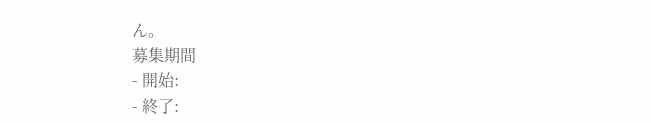ん。
募集期間
- 開始:
- 終了: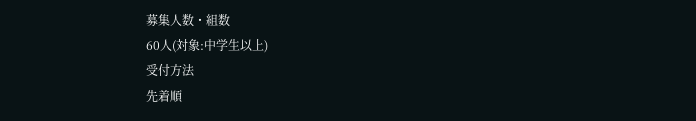募集人数・組数
60人(対象:中学生以上)
受付方法
先着順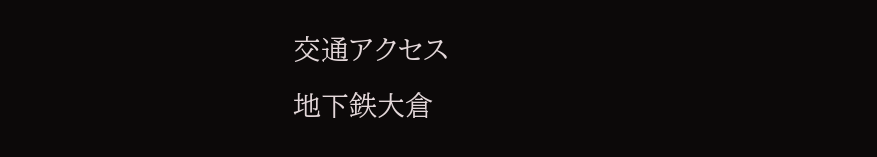交通アクセス
地下鉄大倉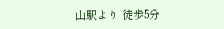山駅より 徒歩5分